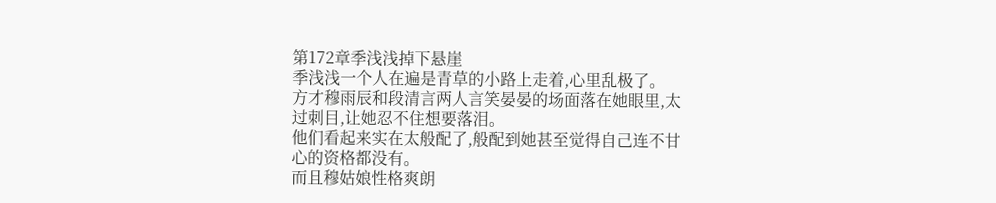第172章季浅浅掉下悬崖
季浅浅一个人在遍是青草的小路上走着,心里乱极了。
方才穆雨辰和段清言两人言笑晏晏的场面落在她眼里,太过刺目,让她忍不住想要落泪。
他们看起来实在太般配了,般配到她甚至觉得自己连不甘心的资格都没有。
而且穆姑娘性格爽朗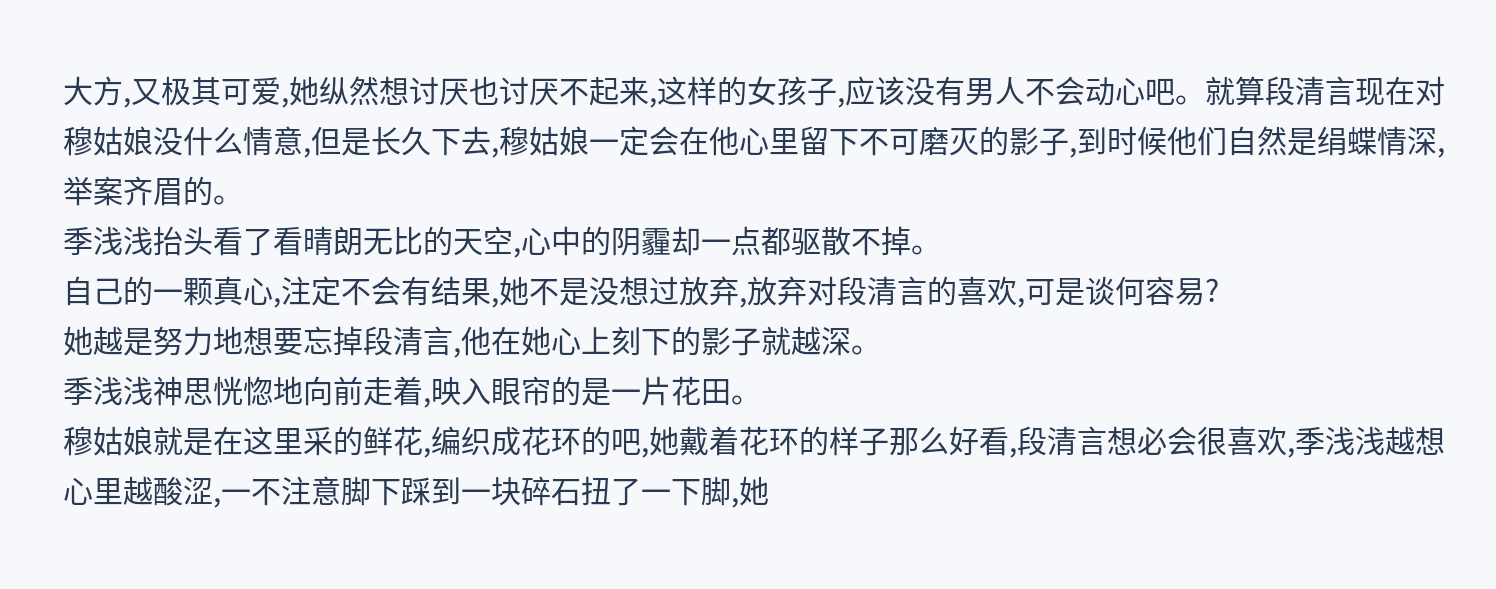大方,又极其可爱,她纵然想讨厌也讨厌不起来,这样的女孩子,应该没有男人不会动心吧。就算段清言现在对穆姑娘没什么情意,但是长久下去,穆姑娘一定会在他心里留下不可磨灭的影子,到时候他们自然是绢蝶情深,举案齐眉的。
季浅浅抬头看了看晴朗无比的天空,心中的阴霾却一点都驱散不掉。
自己的一颗真心,注定不会有结果,她不是没想过放弃,放弃对段清言的喜欢,可是谈何容易?
她越是努力地想要忘掉段清言,他在她心上刻下的影子就越深。
季浅浅神思恍惚地向前走着,映入眼帘的是一片花田。
穆姑娘就是在这里采的鲜花,编织成花环的吧,她戴着花环的样子那么好看,段清言想必会很喜欢,季浅浅越想心里越酸涩,一不注意脚下踩到一块碎石扭了一下脚,她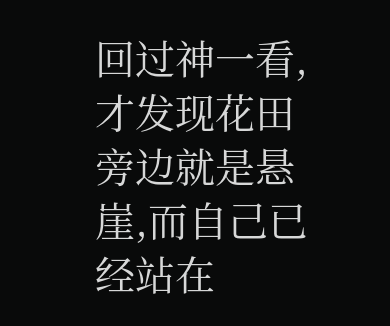回过神一看,才发现花田旁边就是悬崖,而自己已经站在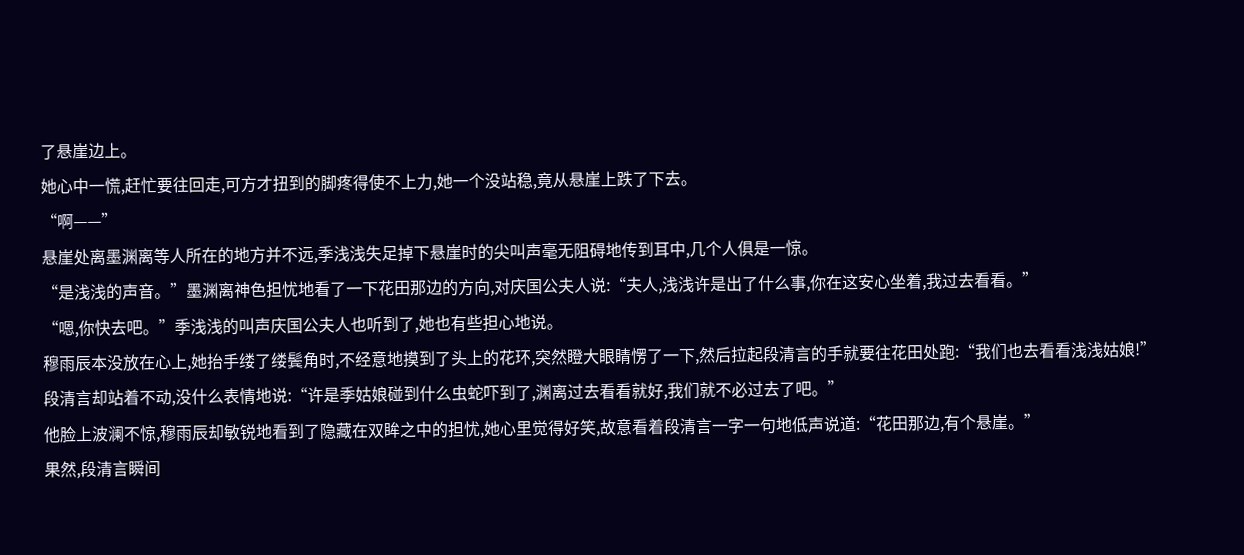了悬崖边上。
她心中一慌,赶忙要往回走,可方才扭到的脚疼得使不上力,她一个没站稳,竟从悬崖上跌了下去。
“啊——”
悬崖处离墨渊离等人所在的地方并不远,季浅浅失足掉下悬崖时的尖叫声毫无阻碍地传到耳中,几个人俱是一惊。
“是浅浅的声音。”墨渊离神色担忧地看了一下花田那边的方向,对庆国公夫人说:“夫人,浅浅许是出了什么事,你在这安心坐着,我过去看看。”
“嗯,你快去吧。”季浅浅的叫声庆国公夫人也听到了,她也有些担心地说。
穆雨辰本没放在心上,她抬手缕了缕鬓角时,不经意地摸到了头上的花环,突然瞪大眼睛愣了一下,然后拉起段清言的手就要往花田处跑:“我们也去看看浅浅姑娘!”
段清言却站着不动,没什么表情地说:“许是季姑娘碰到什么虫蛇吓到了,渊离过去看看就好,我们就不必过去了吧。”
他脸上波澜不惊,穆雨辰却敏锐地看到了隐藏在双眸之中的担忧,她心里觉得好笑,故意看着段清言一字一句地低声说道:“花田那边,有个悬崖。”
果然,段清言瞬间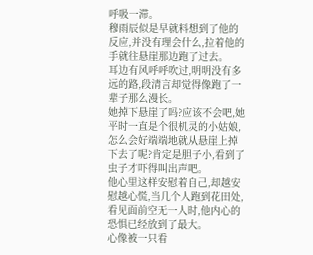呼吸一滞。
穆雨辰似是早就料想到了他的反应,并没有理会什么,拉着他的手就往悬崖那边跑了过去。
耳边有风呼呼吹过,明明没有多远的路,段清言却觉得像跑了一辈子那么漫长。
她掉下悬崖了吗?应该不会吧,她平时一直是个很机灵的小姑娘,怎么会好端端地就从悬崖上掉下去了呢?肯定是胆子小,看到了虫子才吓得叫出声吧。
他心里这样安慰着自己,却越安慰越心慌,当几个人跑到花田处,看见面前空无一人时,他内心的恐惧已经放到了最大。
心像被一只看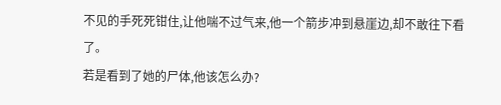不见的手死死钳住,让他喘不过气来,他一个箭步冲到悬崖边,却不敢往下看了。
若是看到了她的尸体,他该怎么办?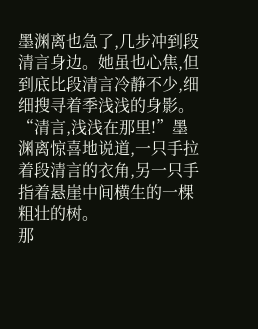墨渊离也急了,几步冲到段清言身边。她虽也心焦,但到底比段清言冷静不少,细细搜寻着季浅浅的身影。
“清言,浅浅在那里!”墨渊离惊喜地说道,一只手拉着段清言的衣角,另一只手指着悬崖中间横生的一棵粗壮的树。
那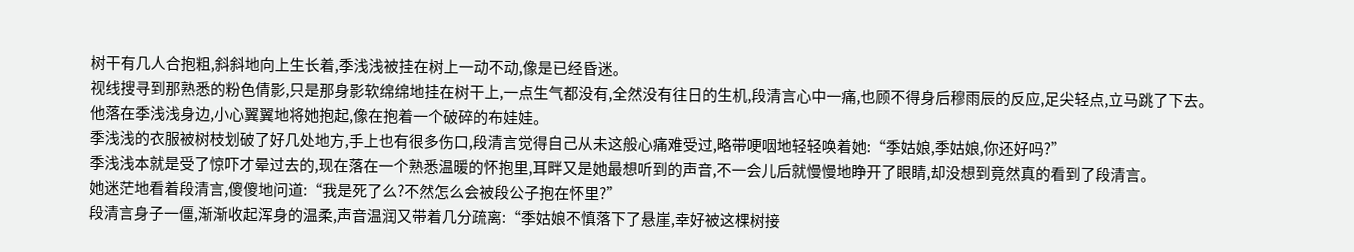树干有几人合抱粗,斜斜地向上生长着,季浅浅被挂在树上一动不动,像是已经昏迷。
视线搜寻到那熟悉的粉色倩影,只是那身影软绵绵地挂在树干上,一点生气都没有,全然没有往日的生机,段清言心中一痛,也顾不得身后穆雨辰的反应,足尖轻点,立马跳了下去。
他落在季浅浅身边,小心翼翼地将她抱起,像在抱着一个破碎的布娃娃。
季浅浅的衣服被树枝划破了好几处地方,手上也有很多伤口,段清言觉得自己从未这般心痛难受过,略带哽咽地轻轻唤着她:“季姑娘,季姑娘,你还好吗?”
季浅浅本就是受了惊吓才晕过去的,现在落在一个熟悉温暖的怀抱里,耳畔又是她最想听到的声音,不一会儿后就慢慢地睁开了眼睛,却没想到竟然真的看到了段清言。
她迷茫地看着段清言,傻傻地问道:“我是死了么?不然怎么会被段公子抱在怀里?”
段清言身子一僵,渐渐收起浑身的温柔,声音温润又带着几分疏离:“季姑娘不慎落下了悬崖,幸好被这棵树接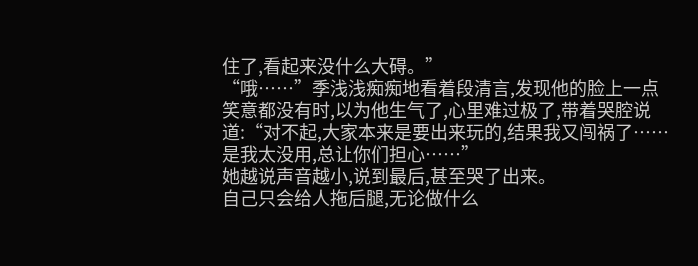住了,看起来没什么大碍。”
“哦……”季浅浅痴痴地看着段清言,发现他的脸上一点笑意都没有时,以为他生气了,心里难过极了,带着哭腔说道:“对不起,大家本来是要出来玩的,结果我又闯祸了……是我太没用,总让你们担心……”
她越说声音越小,说到最后,甚至哭了出来。
自己只会给人拖后腿,无论做什么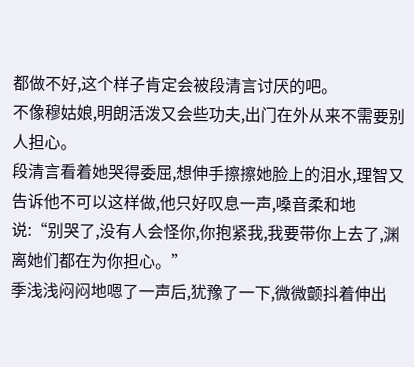都做不好,这个样子肯定会被段清言讨厌的吧。
不像穆姑娘,明朗活泼又会些功夫,出门在外从来不需要别人担心。
段清言看着她哭得委屈,想伸手擦擦她脸上的泪水,理智又告诉他不可以这样做,他只好叹息一声,嗓音柔和地说:“别哭了,没有人会怪你,你抱紧我,我要带你上去了,渊离她们都在为你担心。”
季浅浅闷闷地嗯了一声后,犹豫了一下,微微颤抖着伸出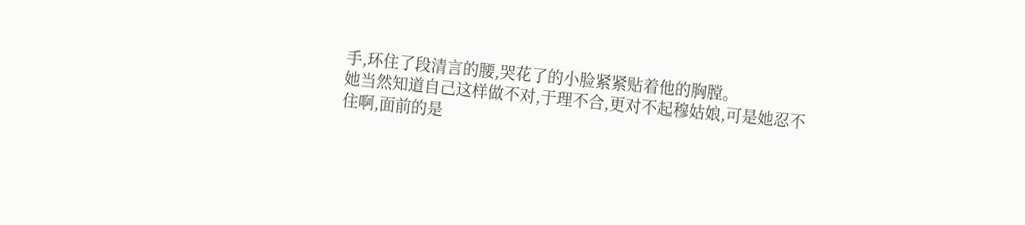手,环住了段清言的腰,哭花了的小脸紧紧贴着他的胸膛。
她当然知道自己这样做不对,于理不合,更对不起穆姑娘,可是她忍不住啊,面前的是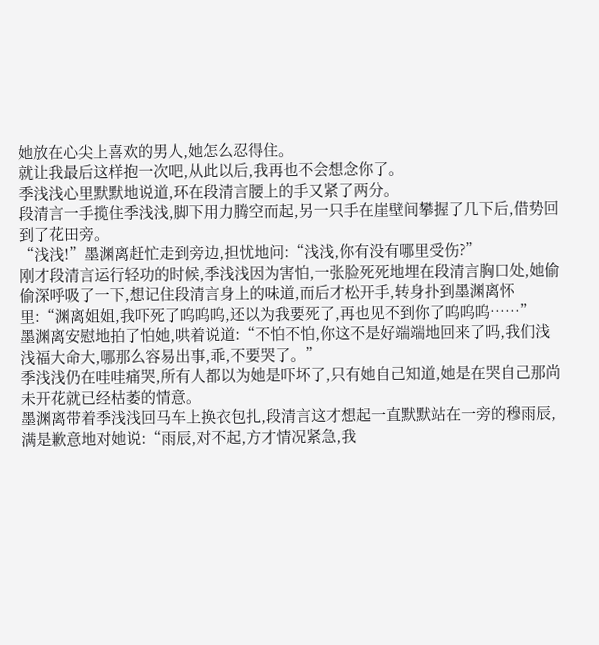她放在心尖上喜欢的男人,她怎么忍得住。
就让我最后这样抱一次吧,从此以后,我再也不会想念你了。
季浅浅心里默默地说道,环在段清言腰上的手又紧了两分。
段清言一手揽住季浅浅,脚下用力腾空而起,另一只手在崖壁间攀握了几下后,借势回到了花田旁。
“浅浅!”墨渊离赶忙走到旁边,担忧地问:“浅浅,你有没有哪里受伤?”
刚才段清言运行轻功的时候,季浅浅因为害怕,一张脸死死地埋在段清言胸口处,她偷偷深呼吸了一下,想记住段清言身上的味道,而后才松开手,转身扑到墨渊离怀里:“渊离姐姐,我吓死了呜呜呜,还以为我要死了,再也见不到你了呜呜呜……”
墨渊离安慰地拍了怕她,哄着说道:“不怕不怕,你这不是好端端地回来了吗,我们浅浅福大命大,哪那么容易出事,乖,不要哭了。”
季浅浅仍在哇哇痛哭,所有人都以为她是吓坏了,只有她自己知道,她是在哭自己那尚未开花就已经枯萎的情意。
墨渊离带着季浅浅回马车上换衣包扎,段清言这才想起一直默默站在一旁的穆雨辰,满是歉意地对她说:“雨辰,对不起,方才情况紧急,我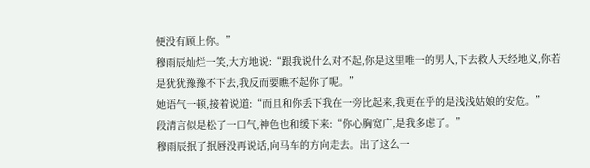便没有顾上你。”
穆雨辰灿烂一笑,大方地说:“跟我说什么对不起,你是这里唯一的男人,下去救人天经地义,你若是犹犹豫豫不下去,我反而要瞧不起你了呢。”
她语气一顿,接着说道:“而且和你丢下我在一旁比起来,我更在乎的是浅浅姑娘的安危。”
段清言似是松了一口气,神色也和缓下来:“你心胸宽广,是我多虑了。”
穆雨辰抿了抿唇没再说话,向马车的方向走去。出了这么一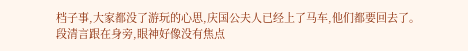档子事,大家都没了游玩的心思,庆国公夫人已经上了马车,他们都要回去了。
段清言跟在身旁,眼神好像没有焦点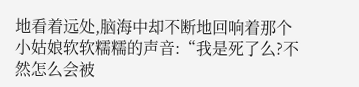地看着远处,脑海中却不断地回响着那个小姑娘软软糯糯的声音:“我是死了么?不然怎么会被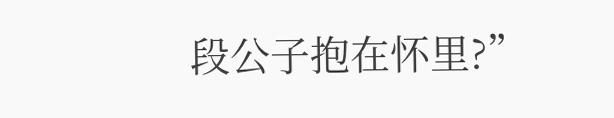段公子抱在怀里?”